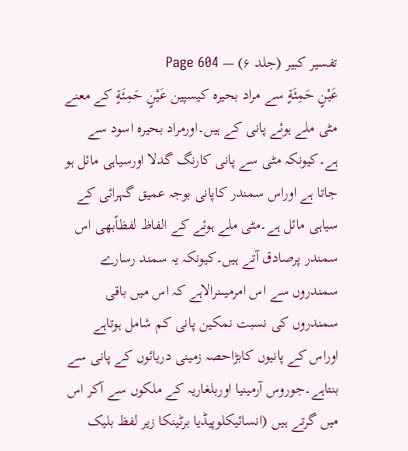تفسیر کبیر (جلد ۶) — Page 604
عَيْنٍ حَمِئَةٍ سے مراد بحیرہ کیسپین عَيْنٍ حَمِئَةٍ کے معنے مٹی ملے ہوئے پانی کے ہیں۔اورمراد بحیرہ اسود سے ہے۔کیونکہ مٹی سے پانی کارنگ گدلا اورسیاہی مائل ہو جاتا ہے اوراس سمندر کاپانی بوجہ عمیق گہرائی کے سیاہی مائل ہے۔مٹی ملے ہوئے کے الفاظ لفظاًبھی اس سمندر پرصادق آتے ہیں۔کیونکہ یہ سمند رسارے سمندروں سے اس امرمیںنرالاہے کہ اس میں باقی سمندروں کی نسبت نمکین پانی کم شامل ہوتاہے اوراس کے پانیوں کابڑاحصہ زمینی دریائوں کے پانی سے بنتاہے۔جوروس آرمینیا اوربلغاریہ کے ملکوں سے آکر اس میں گرتے ہیں (انسائیکلوپیڈیا برٹینکا زیر لفظ بلیک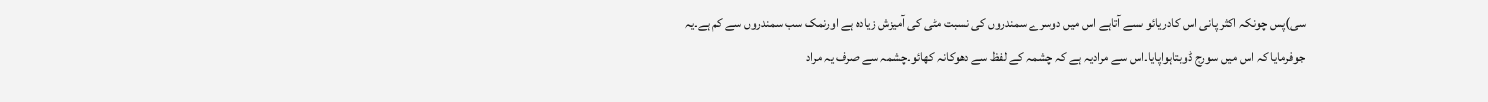سی)پس چونکہ اکثر پانی اس کادریائو ںسے آتاہے اس میں دوسرے سمندروں کی نسبت مٹی کی آمیزش زیادہ ہے اورنمک سب سمندروں سے کم ہے۔یہ جوفرمایا کہ اس میں سورج ڈوبتاہواپایا۔اس سے مرادیہ ہے کہ چشمہ کے لفظ سے دھوکانہ کھائو۔چشمہ سے صرف یہ مراد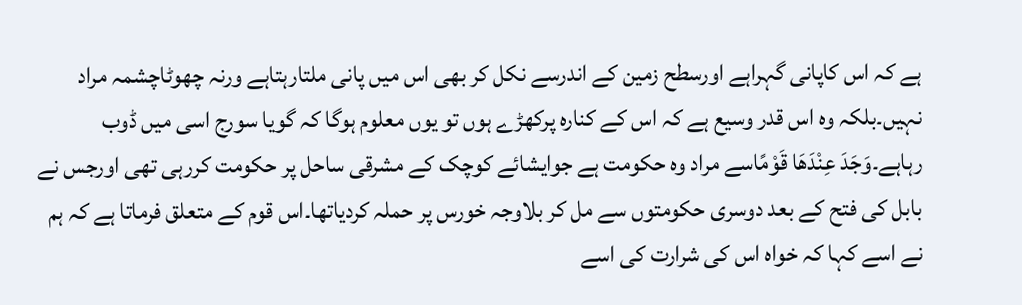ہے کہ اس کاپانی گہراہے اورسطح زمین کے اندرسے نکل کر بھی اس میں پانی ملتارہتاہے ورنہ چھوٹاچشمہ مراد نہیں۔بلکہ وہ اس قدر وسیع ہے کہ اس کے کنارہ پرکھڑے ہوں تو یوں معلوم ہوگا کہ گویا سورج اسی میں ڈوب رہاہے۔وَجَدَ عِنْدَهَا قَوْمًاسے مراد وہ حکومت ہے جوایشائے کوچک کے مشرقی ساحل پر حکومت کررہی تھی اورجس نے بابل کی فتح کے بعد دوسری حکومتوں سے مل کر بلاوجہ خورس پر حملہ کردیاتھا۔اس قوم کے متعلق فرماتا ہے کہ ہم نے اسے کہا کہ خواہ اس کی شرارت کی اسے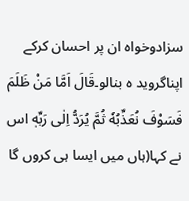سزادوخواہ ان پر احسان کرکے اپناگروید ہ بنالو۔قَالَ اَمَّا مَنْ ظَلَمَ فَسَوْفَ نُعَذِّبُهٗ ثُمَّ يُرَدُّ اِلٰى رَبِّهٖ اس نے کہا(ہاں میں ایسا ہی کروں گا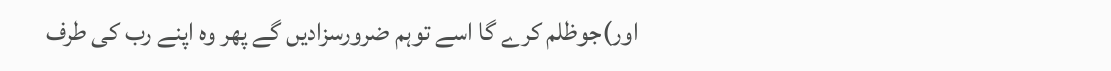اور)جوظلم کرے گا اسے توہم ضرورسزادیں گے پھر وہ اپنے رب کی طرف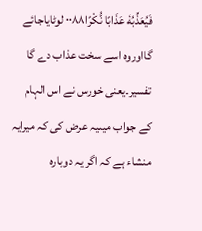فَيُعَذِّبُهٗ عَذَابًا نُّكْرًا۰۰۸۸ لوٹایاجائے گااوروہ اسے سخت عذاب دے گا تفسیر۔یعنی خورس نے اس الہام کے جواب میںیہ عرض کی کہ میرایہ منشاء ہے کہ اگر یہ دوبارہ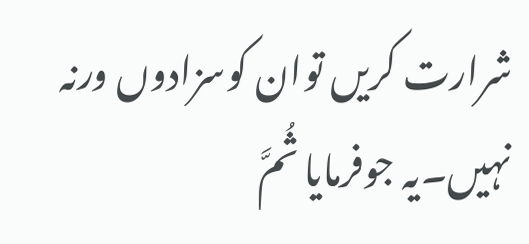شرارت کریں توان کوسزادوں ورنہ نہیں۔یہ جوفرمایا ثُمَّ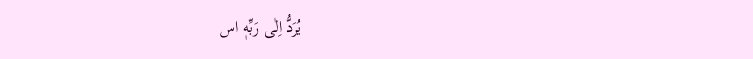يُرَدُّ اِلٰى رَبِّهٖ اس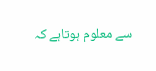سے معلوم ہوتاہے کہ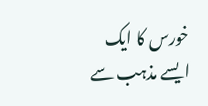خورس کا ایک ایسے مذہب سے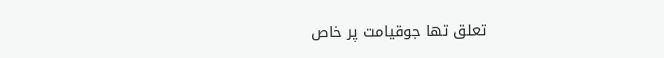تعلق تھا جوقیامت پر خاص